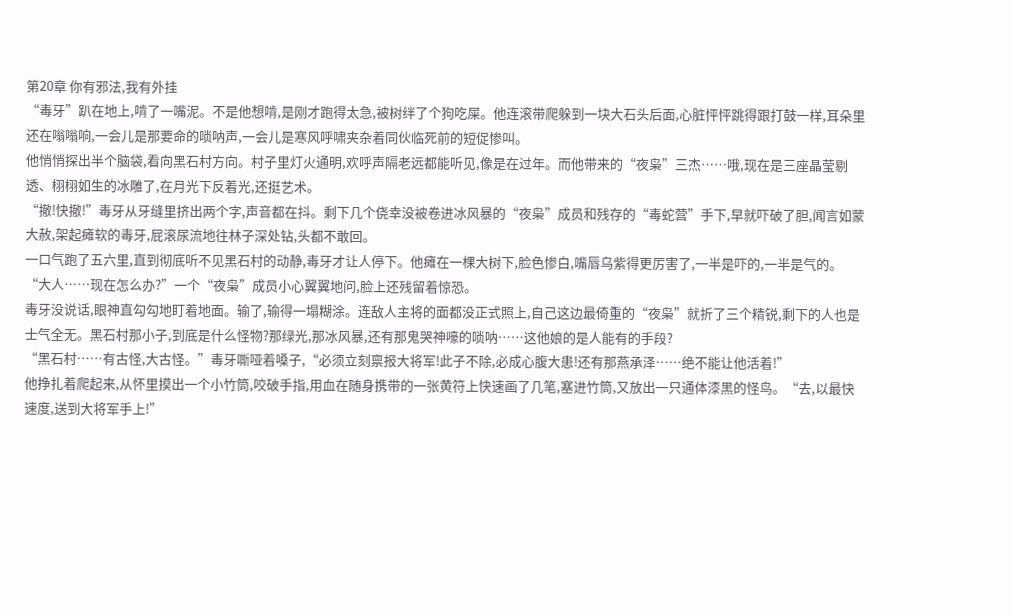第20章 你有邪法,我有外挂
“毒牙”趴在地上,啃了一嘴泥。不是他想啃,是刚才跑得太急,被树绊了个狗吃屎。他连滚带爬躲到一块大石头后面,心脏怦怦跳得跟打鼓一样,耳朵里还在嗡嗡响,一会儿是那要命的唢呐声,一会儿是寒风呼啸夹杂着同伙临死前的短促惨叫。
他悄悄探出半个脑袋,看向黑石村方向。村子里灯火通明,欢呼声隔老远都能听见,像是在过年。而他带来的“夜枭”三杰……哦,现在是三座晶莹剔透、栩栩如生的冰雕了,在月光下反着光,还挺艺术。
“撤!快撤!”毒牙从牙缝里挤出两个字,声音都在抖。剩下几个侥幸没被卷进冰风暴的“夜枭”成员和残存的“毒蛇营”手下,早就吓破了胆,闻言如蒙大赦,架起瘫软的毒牙,屁滚尿流地往林子深处钻,头都不敢回。
一口气跑了五六里,直到彻底听不见黑石村的动静,毒牙才让人停下。他瘫在一棵大树下,脸色惨白,嘴唇乌紫得更厉害了,一半是吓的,一半是气的。
“大人……现在怎么办?”一个“夜枭”成员小心翼翼地问,脸上还残留着惊恐。
毒牙没说话,眼神直勾勾地盯着地面。输了,输得一塌糊涂。连敌人主将的面都没正式照上,自己这边最倚重的“夜枭”就折了三个精锐,剩下的人也是士气全无。黑石村那小子,到底是什么怪物?那绿光,那冰风暴,还有那鬼哭神嚎的唢呐……这他娘的是人能有的手段?
“黑石村……有古怪,大古怪。”毒牙嘶哑着嗓子,“必须立刻禀报大将军!此子不除,必成心腹大患!还有那燕承泽……绝不能让他活着!”
他挣扎着爬起来,从怀里摸出一个小竹筒,咬破手指,用血在随身携带的一张黄符上快速画了几笔,塞进竹筒,又放出一只通体漆黑的怪鸟。“去,以最快速度,送到大将军手上!”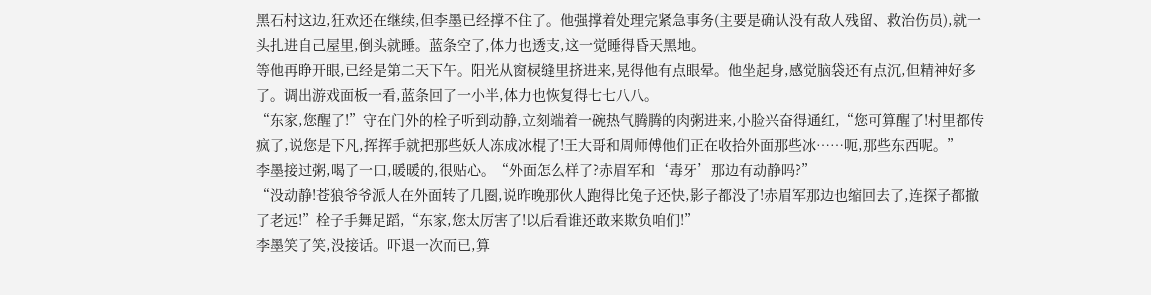黑石村这边,狂欢还在继续,但李墨已经撑不住了。他强撑着处理完紧急事务(主要是确认没有敌人残留、救治伤员),就一头扎进自己屋里,倒头就睡。蓝条空了,体力也透支,这一觉睡得昏天黑地。
等他再睁开眼,已经是第二天下午。阳光从窗棂缝里挤进来,晃得他有点眼晕。他坐起身,感觉脑袋还有点沉,但精神好多了。调出游戏面板一看,蓝条回了一小半,体力也恢复得七七八八。
“东家,您醒了!”守在门外的栓子听到动静,立刻端着一碗热气腾腾的肉粥进来,小脸兴奋得通红,“您可算醒了!村里都传疯了,说您是下凡,挥挥手就把那些妖人冻成冰棍了!王大哥和周师傅他们正在收拾外面那些冰……呃,那些东西呢。”
李墨接过粥,喝了一口,暖暖的,很贴心。“外面怎么样了?赤眉军和‘毒牙’那边有动静吗?”
“没动静!苍狼爷爷派人在外面转了几圈,说昨晚那伙人跑得比兔子还快,影子都没了!赤眉军那边也缩回去了,连探子都撤了老远!”栓子手舞足蹈,“东家,您太厉害了!以后看谁还敢来欺负咱们!”
李墨笑了笑,没接话。吓退一次而已,算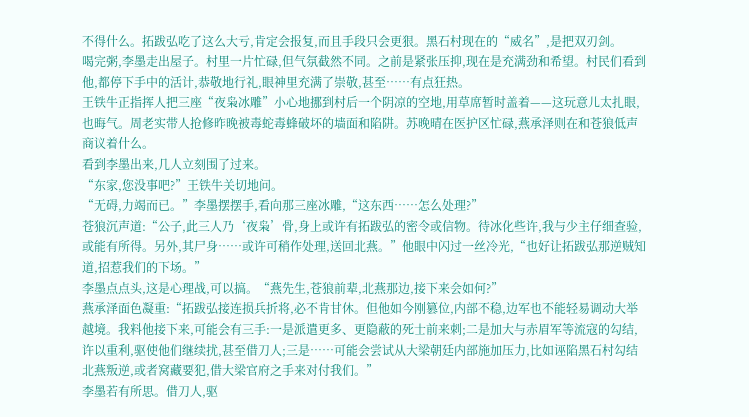不得什么。拓跋弘吃了这么大亏,肯定会报复,而且手段只会更狠。黑石村现在的“威名”,是把双刃剑。
喝完粥,李墨走出屋子。村里一片忙碌,但气氛截然不同。之前是紧张压抑,现在是充满劲和希望。村民们看到他,都停下手中的活计,恭敬地行礼,眼神里充满了崇敬,甚至……有点狂热。
王铁牛正指挥人把三座“夜枭冰雕”小心地挪到村后一个阴凉的空地,用草席暂时盖着——这玩意儿太扎眼,也晦气。周老实带人抢修昨晚被毒蛇毒蜂破坏的墙面和陷阱。苏晚晴在医护区忙碌,燕承泽则在和苍狼低声商议着什么。
看到李墨出来,几人立刻围了过来。
“东家,您没事吧?”王铁牛关切地问。
“无碍,力竭而已。”李墨摆摆手,看向那三座冰雕,“这东西……怎么处理?”
苍狼沉声道:“公子,此三人乃‘夜枭’骨,身上或许有拓跋弘的密令或信物。待冰化些许,我与少主仔细查验,或能有所得。另外,其尸身……或许可稍作处理,送回北燕。”他眼中闪过一丝冷光,“也好让拓跋弘那逆贼知道,招惹我们的下场。”
李墨点点头,这是心理战,可以搞。“燕先生,苍狼前辈,北燕那边,接下来会如何?”
燕承泽面色凝重:“拓跋弘接连损兵折将,必不肯甘休。但他如今刚篡位,内部不稳,边军也不能轻易调动大举越境。我料他接下来,可能会有三手:一是派遣更多、更隐蔽的死士前来刺;二是加大与赤眉军等流寇的勾结,许以重利,驱使他们继续扰,甚至借刀人;三是……可能会尝试从大梁朝廷内部施加压力,比如诬陷黑石村勾结北燕叛逆,或者窝藏要犯,借大梁官府之手来对付我们。”
李墨若有所思。借刀人,驱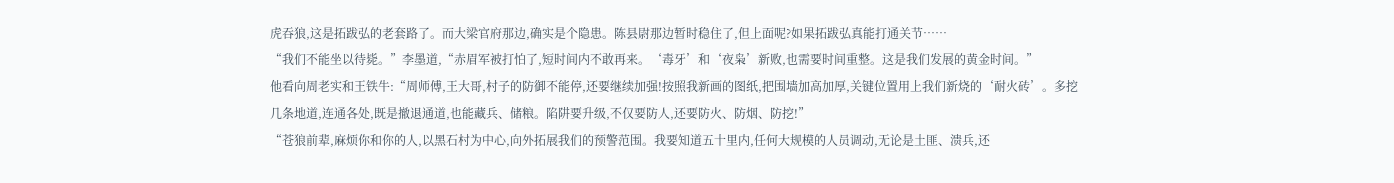虎吞狼,这是拓跋弘的老套路了。而大梁官府那边,确实是个隐患。陈县尉那边暂时稳住了,但上面呢?如果拓跋弘真能打通关节……
“我们不能坐以待毙。”李墨道,“赤眉军被打怕了,短时间内不敢再来。‘毒牙’和‘夜枭’新败,也需要时间重整。这是我们发展的黄金时间。”
他看向周老实和王铁牛:“周师傅,王大哥,村子的防御不能停,还要继续加强!按照我新画的图纸,把围墙加高加厚,关键位置用上我们新烧的‘耐火砖’。多挖几条地道,连通各处,既是撤退通道,也能藏兵、储粮。陷阱要升级,不仅要防人,还要防火、防烟、防挖!”
“苍狼前辈,麻烦你和你的人,以黑石村为中心,向外拓展我们的预警范围。我要知道五十里内,任何大规模的人员调动,无论是土匪、溃兵,还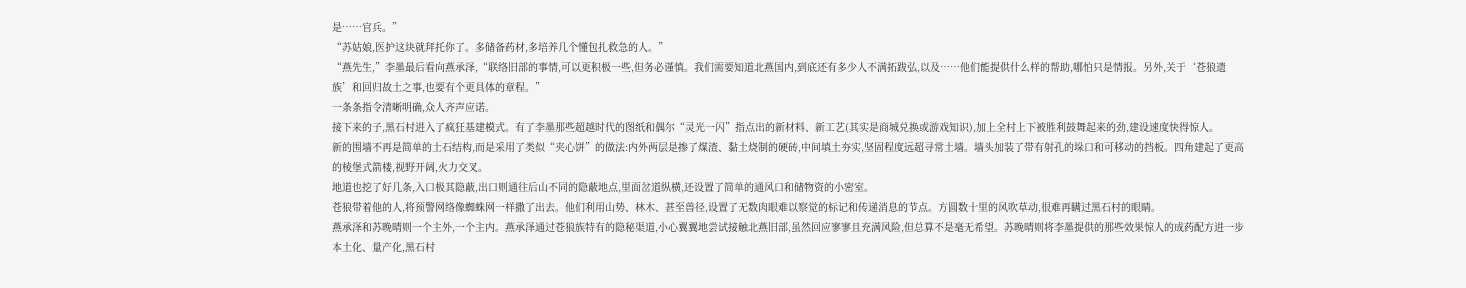是……官兵。”
“苏姑娘,医护这块就拜托你了。多储备药材,多培养几个懂包扎救急的人。”
“燕先生,”李墨最后看向燕承泽,“联络旧部的事情,可以更积极一些,但务必谨慎。我们需要知道北燕国内,到底还有多少人不满拓跋弘,以及……他们能提供什么样的帮助,哪怕只是情报。另外,关于‘苍狼遗族’和回归故土之事,也要有个更具体的章程。”
一条条指令清晰明确,众人齐声应诺。
接下来的子,黑石村进入了疯狂基建模式。有了李墨那些超越时代的图纸和偶尔“灵光一闪”指点出的新材料、新工艺(其实是商城兑换或游戏知识),加上全村上下被胜利鼓舞起来的劲,建设速度快得惊人。
新的围墙不再是简单的土石结构,而是采用了类似“夹心饼”的做法:内外两层是掺了煤渣、黏土烧制的硬砖,中间填土夯实,坚固程度远超寻常土墙。墙头加装了带有射孔的垛口和可移动的挡板。四角建起了更高的棱堡式箭楼,视野开阔,火力交叉。
地道也挖了好几条,入口极其隐蔽,出口则通往后山不同的隐蔽地点,里面岔道纵横,还设置了简单的通风口和储物资的小密室。
苍狼带着他的人,将预警网络像蜘蛛网一样撒了出去。他们利用山势、林木、甚至兽径,设置了无数肉眼难以察觉的标记和传递消息的节点。方圆数十里的风吹草动,很难再瞒过黑石村的眼睛。
燕承泽和苏晚晴则一个主外,一个主内。燕承泽通过苍狼族特有的隐秘渠道,小心翼翼地尝试接触北燕旧部,虽然回应寥寥且充满风险,但总算不是毫无希望。苏晚晴则将李墨提供的那些效果惊人的成药配方进一步本土化、量产化,黑石村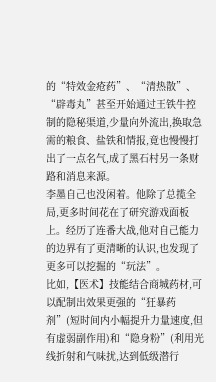的“特效金疮药”、“清热散”、“辟毒丸”甚至开始通过王铁牛控制的隐秘渠道,少量向外流出,换取急需的粮食、盐铁和情报,竟也慢慢打出了一点名气,成了黑石村另一条财路和消息来源。
李墨自己也没闲着。他除了总揽全局,更多时间花在了研究游戏面板上。经历了连番大战,他对自己能力的边界有了更清晰的认识,也发现了更多可以挖掘的“玩法”。
比如,【医术】技能结合商城药材,可以配制出效果更强的“狂暴药剂”(短时间内小幅提升力量速度,但有虚弱副作用)和“隐身粉”(利用光线折射和气味扰,达到低级潜行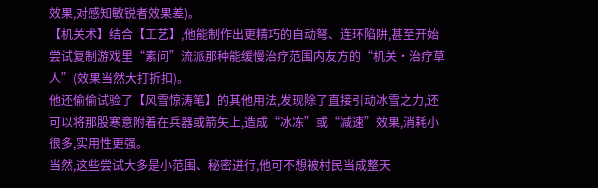效果,对感知敏锐者效果差)。
【机关术】结合【工艺】,他能制作出更精巧的自动弩、连环陷阱,甚至开始尝试复制游戏里“素问”流派那种能缓慢治疗范围内友方的“机关·治疗草人”(效果当然大打折扣)。
他还偷偷试验了【风雪惊涛笔】的其他用法,发现除了直接引动冰雪之力,还可以将那股寒意附着在兵器或箭矢上,造成“冰冻”或“减速”效果,消耗小很多,实用性更强。
当然,这些尝试大多是小范围、秘密进行,他可不想被村民当成整天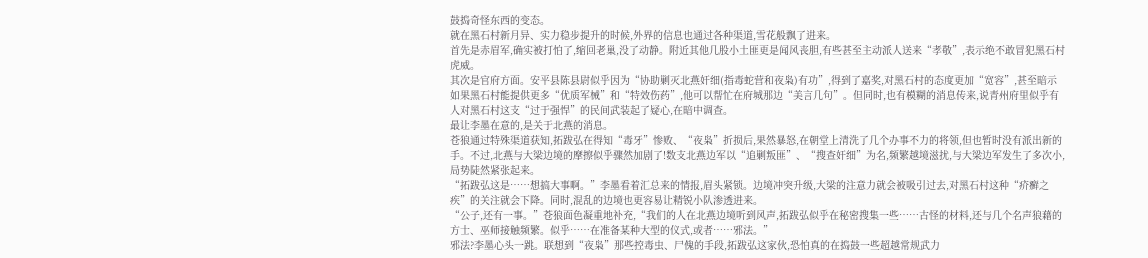鼓捣奇怪东西的变态。
就在黑石村新月异、实力稳步提升的时候,外界的信息也通过各种渠道,雪花般飘了进来。
首先是赤眉军,确实被打怕了,缩回老巢,没了动静。附近其他几股小土匪更是闻风丧胆,有些甚至主动派人送来“孝敬”,表示绝不敢冒犯黑石村虎威。
其次是官府方面。安平县陈县尉似乎因为“协助剿灭北燕奸细(指毒蛇营和夜枭)有功”,得到了嘉奖,对黑石村的态度更加“宽容”,甚至暗示如果黑石村能提供更多“优质军械”和“特效伤药”,他可以帮忙在府城那边“美言几句”。但同时,也有模糊的消息传来,说青州府里似乎有人对黑石村这支“过于强悍”的民间武装起了疑心,在暗中调查。
最让李墨在意的,是关于北燕的消息。
苍狼通过特殊渠道获知,拓跋弘在得知“毒牙”惨败、“夜枭”折损后,果然暴怒,在朝堂上清洗了几个办事不力的将领,但也暂时没有派出新的手。不过,北燕与大梁边境的摩擦似乎骤然加剧了!数支北燕边军以“追剿叛匪”、“搜查奸细”为名,频繁越境滋扰,与大梁边军发生了多次小,局势陡然紧张起来。
“拓跋弘这是……想搞大事啊。”李墨看着汇总来的情报,眉头紧锁。边境冲突升级,大梁的注意力就会被吸引过去,对黑石村这种“疥癣之疾”的关注就会下降。同时,混乱的边境也更容易让精锐小队渗透进来。
“公子,还有一事。”苍狼面色凝重地补充,“我们的人在北燕边境听到风声,拓跋弘似乎在秘密搜集一些……古怪的材料,还与几个名声狼藉的方士、巫师接触频繁。似乎……在准备某种大型的仪式,或者……邪法。”
邪法?李墨心头一跳。联想到“夜枭”那些控毒虫、尸傀的手段,拓跋弘这家伙,恐怕真的在捣鼓一些超越常规武力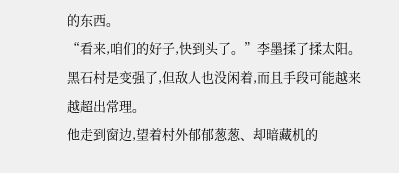的东西。
“看来,咱们的好子,快到头了。”李墨揉了揉太阳。黑石村是变强了,但敌人也没闲着,而且手段可能越来越超出常理。
他走到窗边,望着村外郁郁葱葱、却暗藏机的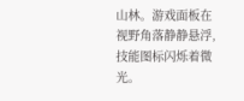山林。游戏面板在视野角落静静悬浮,技能图标闪烁着微光。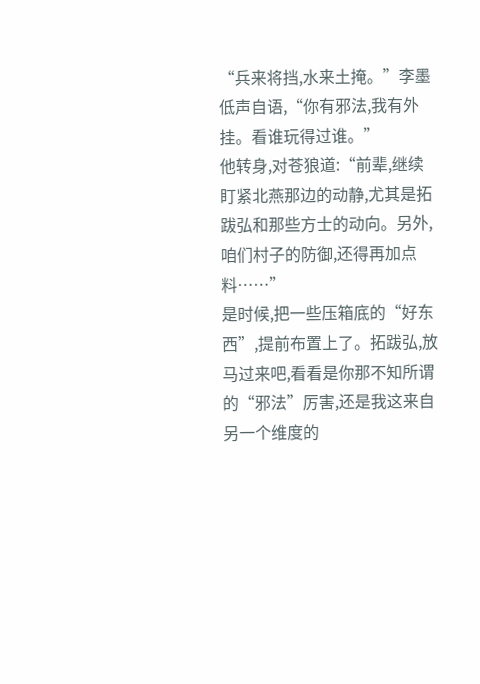“兵来将挡,水来土掩。”李墨低声自语,“你有邪法,我有外挂。看谁玩得过谁。”
他转身,对苍狼道:“前辈,继续盯紧北燕那边的动静,尤其是拓跋弘和那些方士的动向。另外,咱们村子的防御,还得再加点料……”
是时候,把一些压箱底的“好东西”,提前布置上了。拓跋弘,放马过来吧,看看是你那不知所谓的“邪法”厉害,还是我这来自另一个维度的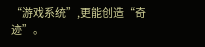“游戏系统”,更能创造“奇迹”。